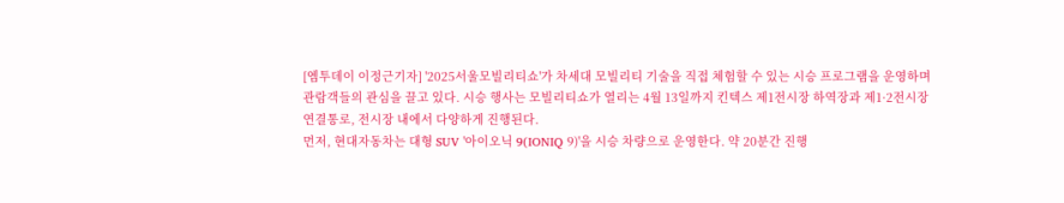[엠투데이 이정근기자] '2025서울모빌리티쇼'가 차세대 모빌리티 기술을 직접 체험할 수 있는 시승 프로그램을 운영하며 관람객들의 관심을 끌고 있다. 시승 행사는 모빌리티쇼가 열리는 4월 13일까지 킨텍스 제1전시장 하역장과 제1·2전시장 연결통로, 전시장 내에서 다양하게 진행된다.
먼저, 현대자동차는 대형 SUV '아이오닉 9(IONIQ 9)'을 시승 차량으로 운영한다. 약 20분간 진행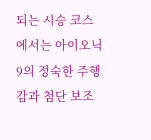되는 시승 코스에서는 아이오닉9의 정숙한 주행감과 첨단 보조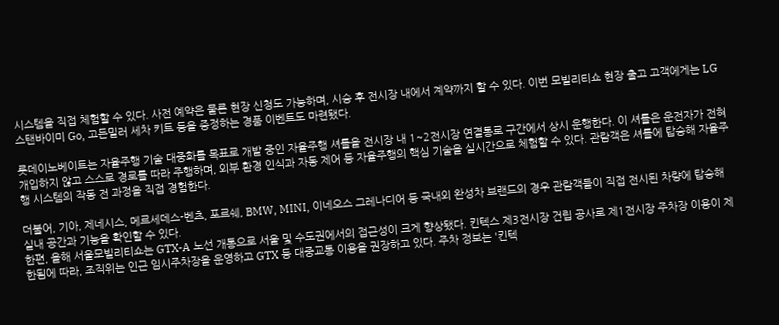시스템을 직접 체험할 수 있다. 사전 예약은 물론 현장 신청도 가능하며, 시승 후 전시장 내에서 계약까지 할 수 있다. 이번 모빌리티쇼 현장 출고 고객에게는 LG 스탠바이미 Go, 고든밀러 세차 키트 등을 증정하는 경품 이벤트도 마련됐다.

롯데이노베이트는 자율주행 기술 대중화를 목표로 개발 중인 자율주행 셔틀을 전시장 내 1~2전시장 연결통로 구간에서 상시 운행한다. 이 셔틀은 운전자가 전혀 개입하지 않고 스스로 경로를 따라 주행하며, 외부 환경 인식과 자동 제어 등 자율주행의 핵심 기술을 실시간으로 체험할 수 있다. 관람객은 셔틀에 탑승해 자율주행 시스템의 작동 전 과정을 직접 경험한다.

더불어, 기아, 제네시스, 메르세데스-벤츠, 포르쉐, BMW, MINI, 이네오스 그레나디어 등 국내외 완성차 브랜드의 경우 관람객들이 직접 전시된 차량에 탑승해 실내 공간과 기능을 확인할 수 있다.
한편, 올해 서울모빌리티쇼는 GTX-A 노선 개통으로 서울 및 수도권에서의 접근성이 크게 향상됐다. 킨텍스 제3전시장 건립 공사로 제1전시장 주차장 이용이 제한됨에 따라, 조직위는 인근 임시주차장을 운영하고 GTX 등 대중교통 이용을 권장하고 있다. 주차 정보는 '킨텍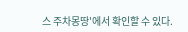스 주차몽땅'에서 확인할 수 있다.